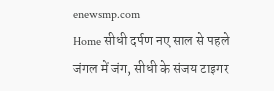enewsmp.com
Home सीधी दर्पण नए साल से पहले जंगल में जंग, सीधी के संजय टाइगर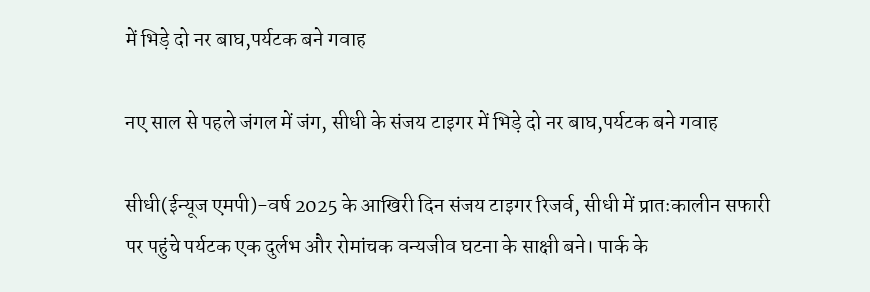में भिड़े दो नर बाघ,पर्यटक बने गवाह

नए साल से पहले जंगल में जंग, सीधी के संजय टाइगर में भिड़े दो नर बाघ,पर्यटक बने गवाह

सीधी(ईन्यूज एमपी)-वर्ष 2025 के आखिरी दिन संजय टाइगर रिजर्व, सीधी में प्रातःकालीन सफारी पर पहुंचे पर्यटक एक दुर्लभ और रोमांचक वन्यजीव घटना के साक्षी बने। पार्क के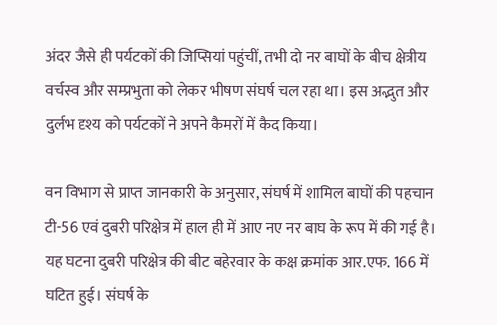अंदर जैसे ही पर्यटकों की जिप्सियां पहुंचीं, तभी दो नर बाघों के बीच क्षेत्रीय वर्चस्व और सम्प्रभुता को लेकर भीषण संघर्ष चल रहा था। इस अद्भुत और दुर्लभ दृश्य को पर्यटकों ने अपने कैमरों में कैद किया।

वन विभाग से प्राप्त जानकारी के अनुसार, संघर्ष में शामिल बाघों की पहचान टी-56 एवं दुबरी परिक्षेत्र में हाल ही में आए नए नर बाघ के रूप में की गई है। यह घटना दुबरी परिक्षेत्र की बीट बहेरवार के कक्ष क्रमांक आर.एफ. 166 में घटित हुई। संघर्ष के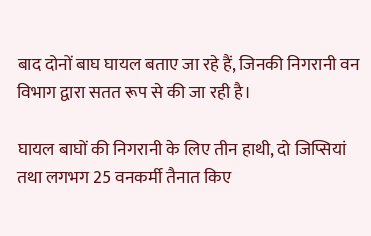बाद दोनों बाघ घायल बताए जा रहे हैं, जिनकी निगरानी वन विभाग द्वारा सतत रूप से की जा रही है।

घायल बाघों की निगरानी के लिए तीन हाथी, दो जिप्सियां तथा लगभग 25 वनकर्मी तैनात किए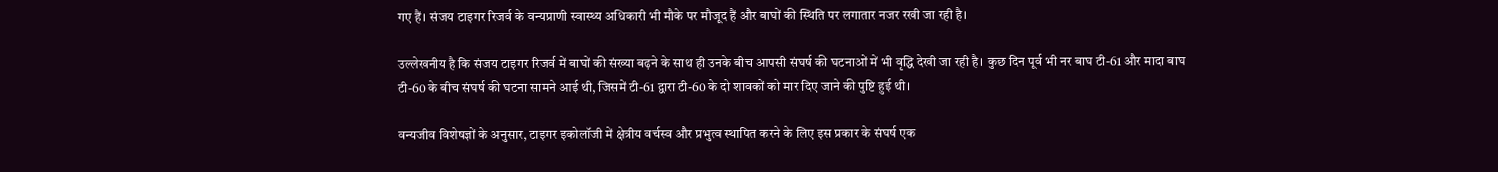गए हैं। संजय टाइगर रिजर्व के वन्यप्राणी स्वास्थ्य अधिकारी भी मौके पर मौजूद हैं और बाघों की स्थिति पर लगातार नजर रखी जा रही है।

उल्लेखनीय है कि संजय टाइगर रिजर्व में बाघों की संख्या बढ़ने के साथ ही उनके बीच आपसी संघर्ष की घटनाओं में भी वृद्धि देखी जा रही है। कुछ दिन पूर्व भी नर बाघ टी-61 और मादा बाघ टी-60 के बीच संघर्ष की घटना सामने आई थी, जिसमें टी-61 द्वारा टी-60 के दो शावकों को मार दिए जाने की पुष्टि हुई थी।

वन्यजीव विशेषज्ञों के अनुसार, टाइगर इकोलॉजी में क्षेत्रीय वर्चस्व और प्रभुत्व स्थापित करने के लिए इस प्रकार के संघर्ष एक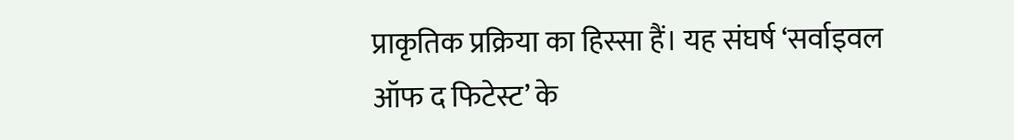प्राकृतिक प्रक्रिया का हिस्सा हैं। यह संघर्ष ‘सर्वाइवल ऑफ द फिटेस्ट’ के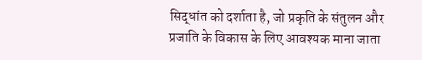सिद्धांत को दर्शाता है, जो प्रकृति के संतुलन और प्रजाति के विकास के लिए आवश्यक माना जाता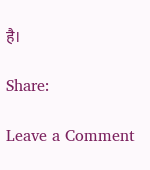है।

Share:

Leave a Comment